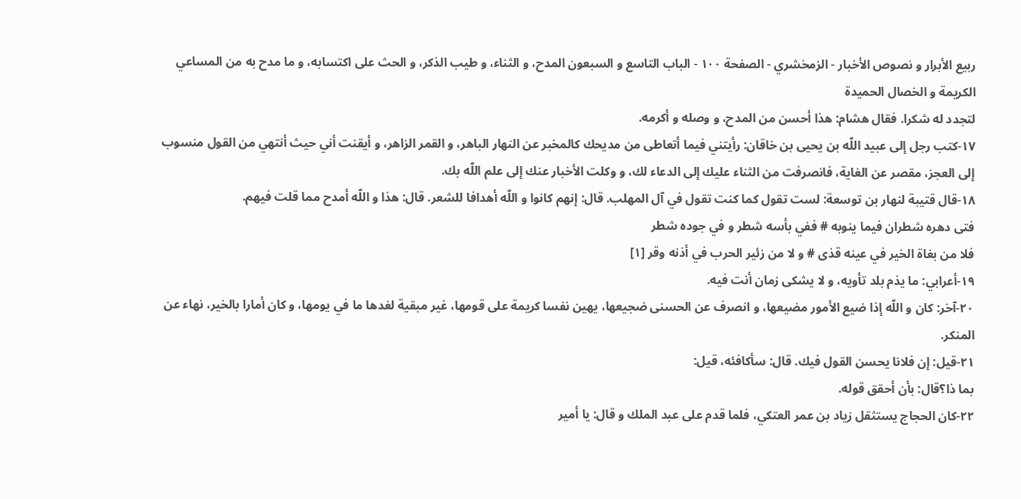ربيع الأبرار و نصوص الأخبار - الزمخشري - الصفحة ١٠٠ - الباب التاسع و السبعون المدح، و الثناء، و طيب الذكر، و الحث على اكتسابه، و ما مدح به من المساعي الكريمة و الخصال الحميدة
لتجدد له شكرا. فقال هشام: هذا أحسن من المدح، و وصله و أكرمه.
١٧-كتب رجل إلى عبيد اللّه بن يحيى بن خاقان: رأيتني فيما أتعاطى من مديحك كالمخبر عن النهار الباهر، و القمر الزاهر، و أيقنت أني حيث أنتهي من القول منسوب إلى العجز، مقصر عن الغاية، فانصرفت من الثناء عليك إلى الدعاء لك، و وكلت الأخبار عنك إلى علم اللّه بك.
١٨-قال قتيبة لنهار بن توسعة: لست تقول كما كنت تقول في آل المهلب. قال: إنهم كانوا و اللّه أهدافا للشعر. قال: هذا و اللّه أمدح مما قلت فيهم.
فتى دهره شطران فيما ينوبه # ففي بأسه شطر و في جوده شطر
فلا من بغاة الخير في عينه قذى # و لا من زئير الحرب في أذنه وقر [١]
١٩-أعرابي: ما يذم بلد تأويه، و لا يشكى زمان أنت فيه.
٢٠-آخر: كان و اللّه إذا ضيع الأمور مضيعها، و انصرف عن الحسنى ضجيعها، يهين نفسا كريمة على قومها، غير مبقية لغدها ما في يومها، و كان أمارا بالخير، نهاء عن المنكر.
٢١-قيل: إن فلانا يحسن القول فيك. قال: سأكافئه، قيل:
بما ذا؟قال: بأن أحقق قوله.
٢٢-كان الحجاج يستثقل زياد بن عمر العتكي، فلما قدم على عبد الملك و قال: يا أمير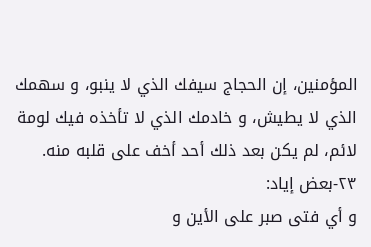المؤمنين، إن الحجاج سيفك الذي لا ينبو، و سهمك الذي لا يطيش، و خادمك الذي لا تأخذه فيك لومة لائم، لم يكن بعد ذلك أحد أخف على قلبه منه.
٢٣-بعض إياد:
و أي فتى صبر على الأين و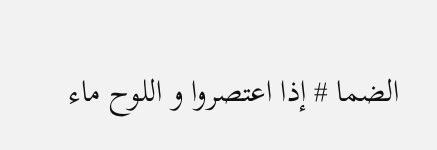الضما # إذا اعتصروا و اللوح ماء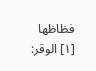فظاظها
[١] الوقر: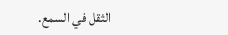الثقل في السمع.